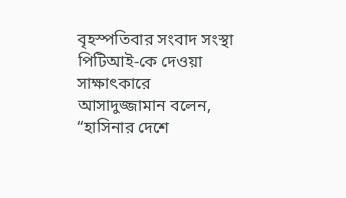বৃহস্পতিবার সংবাদ সংস্থা পিটিআই-কে দেওয়া সাক্ষাৎকারে আসাদুজ্জামান বলেন, “হাসিনার দেশে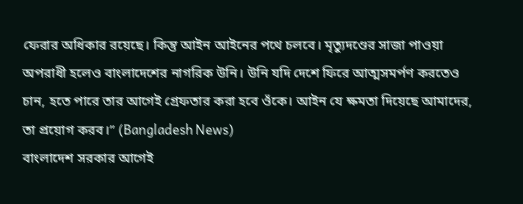ফেরার অধিকার রয়েছে। কিন্তু আইন আইনের পথে চলবে। মৃত্যুদণ্ডের সাজা পাওয়া অপরাধী হলেও বাংলাদেশের নাগরিক উনি। উনি যদি দেশে ফিরে আত্মসমর্পণ করতেও চান, হতে পারে তার আগেই গ্রেফতার করা হবে ওঁকে। আইন যে ক্ষমতা দিয়েছে আমাদের, তা প্রয়োগ করব।” (Bangladesh News)
বাংলাদেশ সরকার আগেই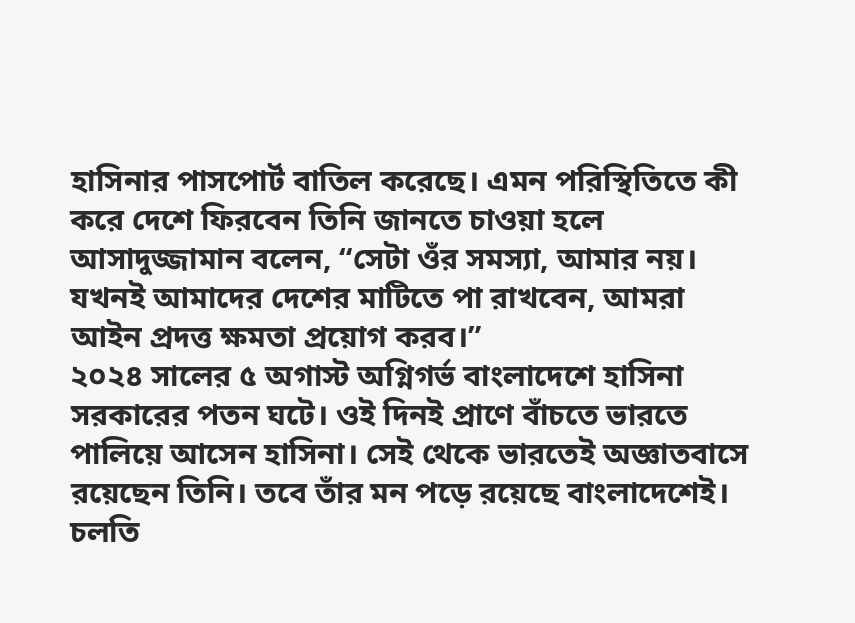হাসিনার পাসপোর্ট বাতিল করেছে। এমন পরিস্থিতিতে কী করে দেশে ফিরবেন তিনি জানতে চাওয়া হলে আসাদুজ্জামান বলেন, “সেটা ওঁর সমস্যা, আমার নয়। যখনই আমাদের দেশের মাটিতে পা রাখবেন, আমরা আইন প্রদত্ত ক্ষমতা প্রয়োগ করব।”
২০২৪ সালের ৫ অগাস্ট অগ্নিগর্ভ বাংলাদেশে হাসিনা সরকারের পতন ঘটে। ওই দিনই প্রাণে বাঁচতে ভারতে পালিয়ে আসেন হাসিনা। সেই থেকে ভারতেই অজ্ঞাতবাসে রয়েছেন তিনি। তবে তাঁর মন পড়ে রয়েছে বাংলাদেশেই। চলতি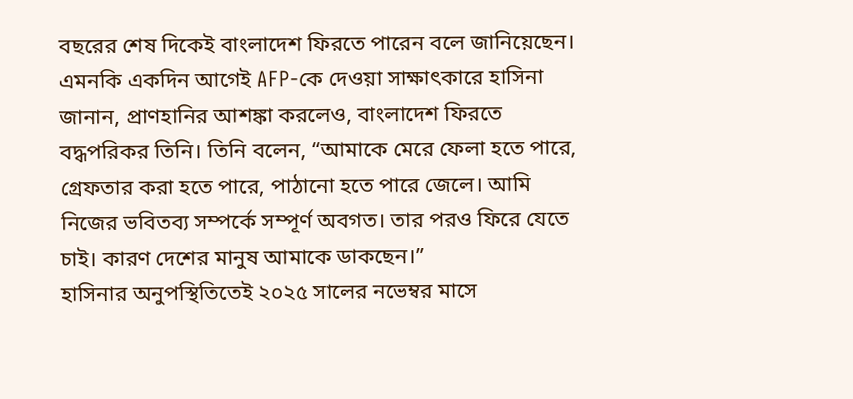বছরের শেষ দিকেই বাংলাদেশ ফিরতে পারেন বলে জানিয়েছেন।
এমনকি একদিন আগেই AFP-কে দেওয়া সাক্ষাৎকারে হাসিনা জানান, প্রাণহানির আশঙ্কা করলেও, বাংলাদেশ ফিরতে বদ্ধপরিকর তিনি। তিনি বলেন, “আমাকে মেরে ফেলা হতে পারে, গ্রেফতার করা হতে পারে, পাঠানো হতে পারে জেলে। আমি নিজের ভবিতব্য সম্পর্কে সম্পূর্ণ অবগত। তার পরও ফিরে যেতে চাই। কারণ দেশের মানুষ আমাকে ডাকছেন।”
হাসিনার অনুপস্থিতিতেই ২০২৫ সালের নভেম্বর মাসে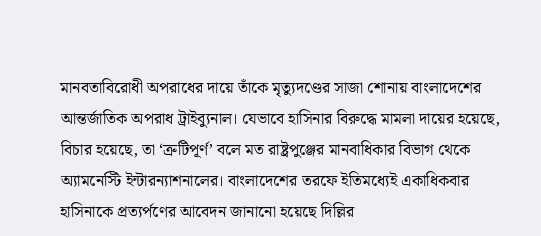মানবতাবিরোধী অপরাধের দায়ে তাঁকে মৃত্যুদণ্ডের সাজা শোনায় বাংলাদেশের আন্তর্জাতিক অপরাধ ট্রাইব্যুনাল। যেভাবে হাসিনার বিরুদ্ধে মামলা দায়ের হয়েছে, বিচার হয়েছে, তা ‘ত্রুটিপূর্ণ’ বলে মত রাষ্ট্রপুঞ্জের মানবাধিকার বিভাগ থেকে অ্যামনেস্টি ইন্টারন্যাশনালের। বাংলাদেশের তরফে ইতিমধ্যেই একাধিকবার হাসিনাকে প্রত্যর্পণের আবেদন জানানো হয়েছে দিল্লির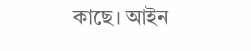কাছে। আইন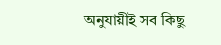অনুযায়ীই সব কিছু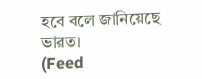হবে বলে জানিয়েছে ভারত।
(Feed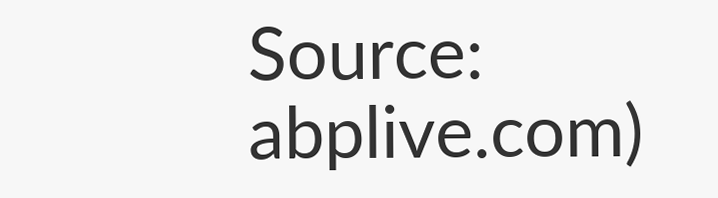Source: abplive.com)